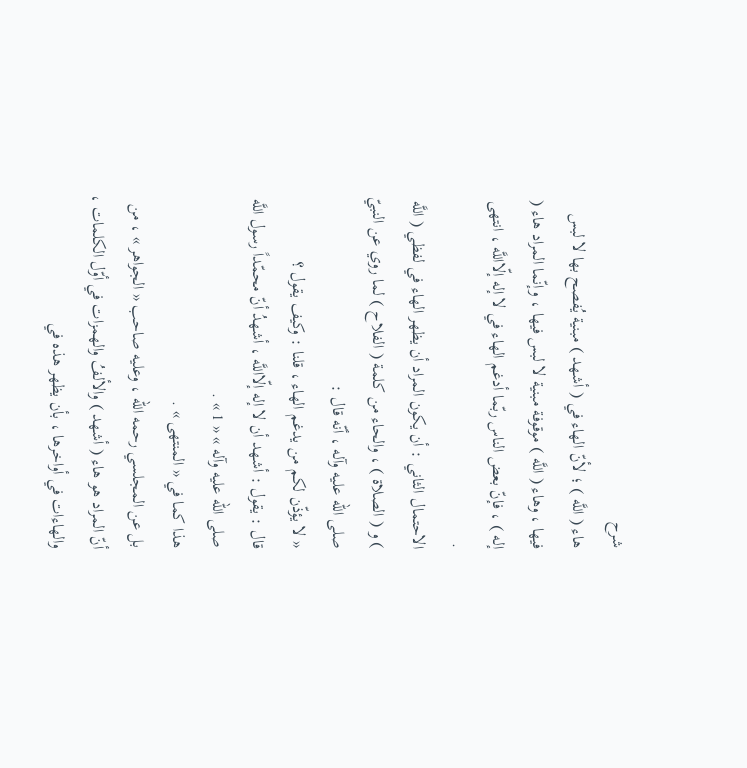شرح
هاء ( اللَّه ) ؛ لأنّ الهاء في ( أشهد ) مبنية يُفصح بها لا لبس فيها ، وهاء ( اللَّه ) موقوفة مبنية لا لبس فيها ، وإنّما المراد هاء ( إله ) ، فإنّ بعض الناس ربّما أدغم الهاء في لا إله إلّااللَّه ، انتهى .
الاحتمال الثاني : أن يكون المراد أن يظهر الهاء في لفظي ( اللَّه ) و ( الصلاة ) ، والحاء من كلمة ( الفلاح ) لما روي عن النبيّ صلى الله عليه وآله ، أنّه قال :
« لا يؤذّن لكم من يدغم الهاء ، قلنا : وكيف يقول ؟
قال : يقول : أشهد أن لا إله إلّااللَّه ، أشهدُ أنّ محمّداً رسول اللَّه صلى الله عليه وآله » « 1 » .
هذا كما في « المنتهى » .
بل عن المجلسي رحمه الله ، وعليه صاحب « الجواهر » ، من أنّ المراد هو هاء ( أشهد ) والألفُ والهمزات في أوّل الكلمات ، والهاءات في أواخرها ، بأن يظهر هذه في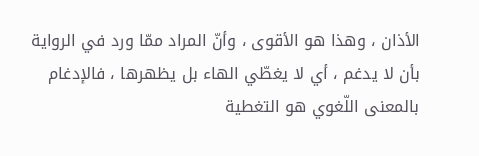الأذان ، وهذا هو الأقوى ، وأنّ المراد ممّا ورد في الرواية بأن لا يدغم ، أي لا يغطّي الهاء بل يظهرها ، فالإدغام بالمعنى اللّغوي هو التغطية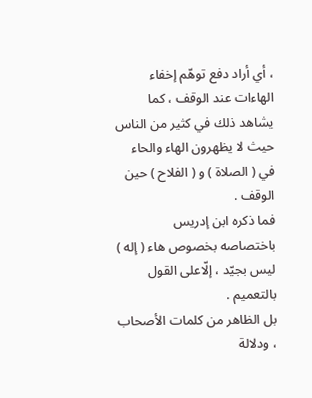، أي أراد دفع توهّم إخفاء الهاءات عند الوقف ، كما يشاهد ذلك في كثير من الناس حيث لا يظهرون الهاء والحاء في ( الصلاة ) و ( الفلاح ) حين الوقف .
فما ذكره ابن إدريس باختصاصه بخصوص هاء ( إله ) ليس بجيّد ، إلّاعلى القول بالتعميم .
بل الظاهر من كلمات الأصحاب ، ودلالة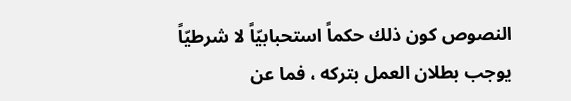النصوص كون ذلك حكماً استحبابيّاً لا شرطيّاً يوجب بطلان العمل بتركه ، فما عن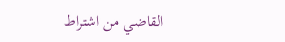القاضي من اشتراط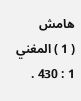هامش
( 1 ) المغني 1 : 430 .